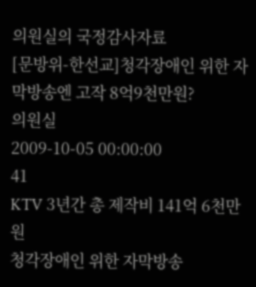의원실의 국정감사자료
[문방위-한선교]청각장애인 위한 자막방송엔 고작 8억9천만원?
의원실
2009-10-05 00:00:00
41
KTV 3년간 총 제작비 141억 6천만원
청각장애인 위한 자막방송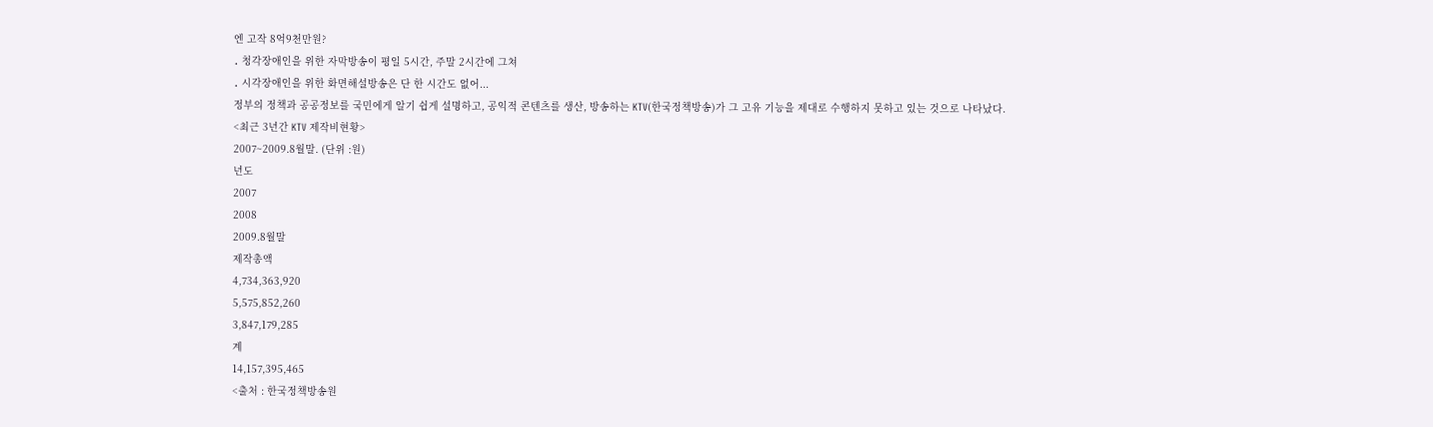엔 고작 8억9천만원?
․ 청각장애인을 위한 자막방송이 평일 5시간, 주말 2시간에 그쳐
․ 시각장애인을 위한 화면해설방송은 단 한 시간도 없어...
정부의 정책과 공공정보를 국민에게 알기 쉽게 설명하고, 공익적 콘텐츠를 생산, 방송하는 KTV(한국정책방송)가 그 고유 기능을 제대로 수행하지 못하고 있는 것으로 나타났다.
<최근 3년간 KTV 제작비현황>
2007~2009.8월말. (단위 :원)
년도
2007
2008
2009.8월말
제작총액
4,734,363,920
5,575,852,260
3,847,179,285
계
14,157,395,465
<출처 : 한국정책방송원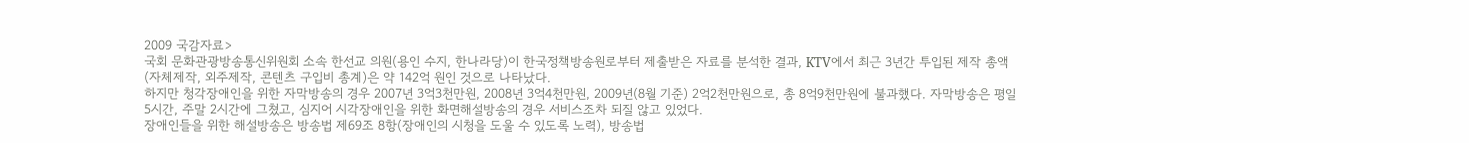2009 국감자료>
국회 문화관광방송통신위원회 소속 한선교 의원(용인 수지, 한나라당)이 한국정책방송원로부터 제출받은 자료를 분석한 결과, KTV에서 최근 3년간 투입된 제작 총액(자체제작, 외주제작, 콘텐츠 구입비 총계)은 약 142억 원인 것으로 나타났다.
하지만 청각장애인을 위한 자막방송의 경우 2007년 3억3천만원, 2008년 3억4천만원, 2009년(8월 기준) 2억2천만원으로, 총 8억9천만원에 불과했다. 자막방송은 평일 5시간, 주말 2시간에 그쳤고, 심지어 시각장애인을 위한 화면해설방송의 경우 서비스조차 되질 않고 있었다.
장애인들을 위한 해설방송은 방송법 제69조 8항(장애인의 시청을 도울 수 있도록 노력), 방송법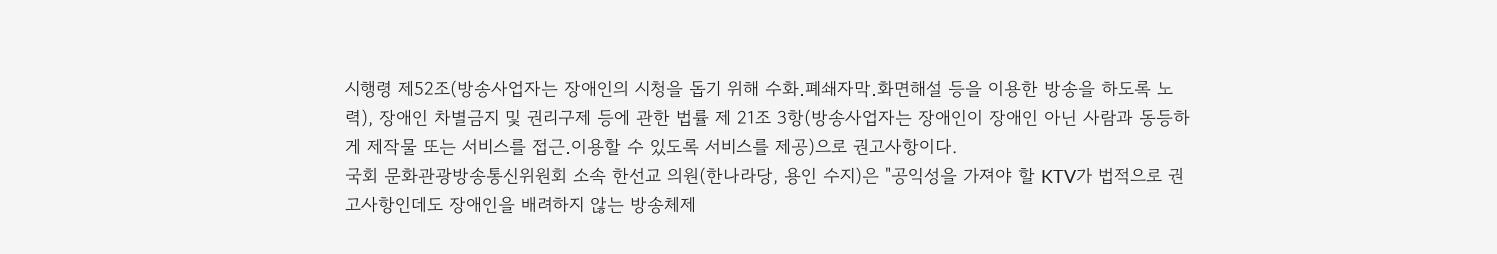시행령 제52조(방송사업자는 장애인의 시청을 돕기 위해 수화․폐쇄자막․화면해설 등을 이용한 방송을 하도록 노력), 장애인 차별금지 및 권리구제 등에 관한 법률 제 21조 3항(방송사업자는 장애인이 장애인 아닌 사람과 동등하게 제작물 또는 서비스를 접근․이용할 수 있도록 서비스를 제공)으로 권고사항이다.
국회 문화관광방송통신위원회 소속 한선교 의원(한나라당, 용인 수지)은 "공익성을 가져야 할 KTV가 법적으로 권고사항인데도 장애인을 배려하지 않는 방송체제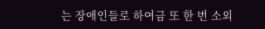는 장애인들로 하여금 또 한 번 소외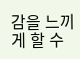감을 느끼게 할 수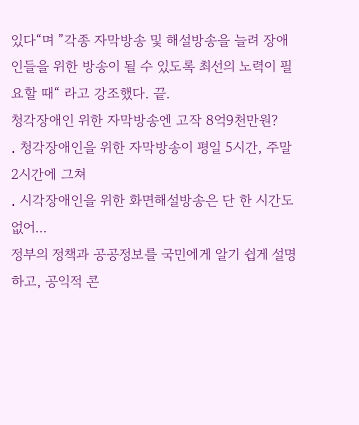있다“며 ”각종 자막방송 및 해설방송을 늘려 장애인들을 위한 방송이 될 수 있도록 최선의 노력이 필요할 때“ 라고 강조했다. 끝.
청각장애인 위한 자막방송엔 고작 8억9천만원?
․ 청각장애인을 위한 자막방송이 평일 5시간, 주말 2시간에 그쳐
․ 시각장애인을 위한 화면해설방송은 단 한 시간도 없어...
정부의 정책과 공공정보를 국민에게 알기 쉽게 설명하고, 공익적 콘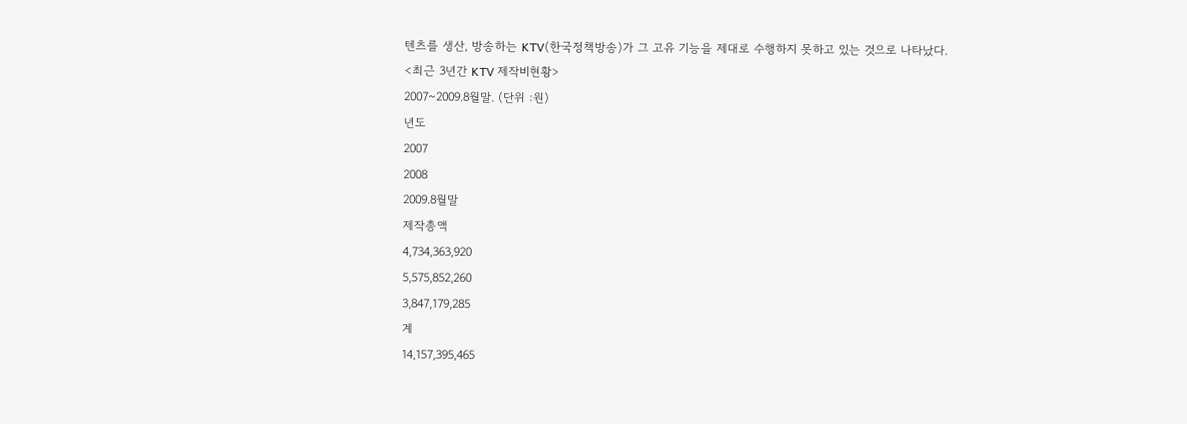텐츠를 생산, 방송하는 KTV(한국정책방송)가 그 고유 기능을 제대로 수행하지 못하고 있는 것으로 나타났다.
<최근 3년간 KTV 제작비현황>
2007~2009.8월말. (단위 :원)
년도
2007
2008
2009.8월말
제작총액
4,734,363,920
5,575,852,260
3,847,179,285
계
14,157,395,465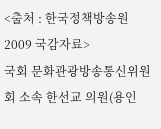<출처 : 한국정책방송원 2009 국감자료>
국회 문화관광방송통신위원회 소속 한선교 의원(용인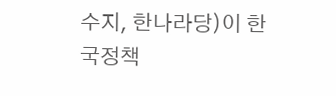수지, 한나라당)이 한국정책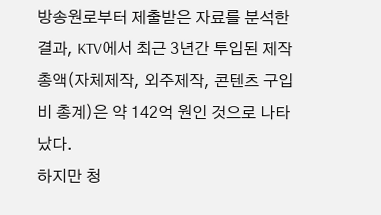방송원로부터 제출받은 자료를 분석한 결과, KTV에서 최근 3년간 투입된 제작 총액(자체제작, 외주제작, 콘텐츠 구입비 총계)은 약 142억 원인 것으로 나타났다.
하지만 청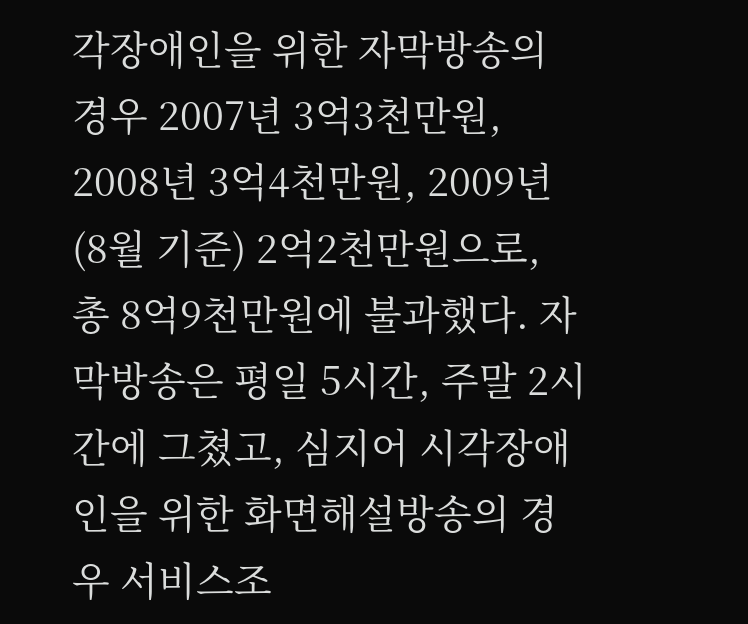각장애인을 위한 자막방송의 경우 2007년 3억3천만원, 2008년 3억4천만원, 2009년(8월 기준) 2억2천만원으로, 총 8억9천만원에 불과했다. 자막방송은 평일 5시간, 주말 2시간에 그쳤고, 심지어 시각장애인을 위한 화면해설방송의 경우 서비스조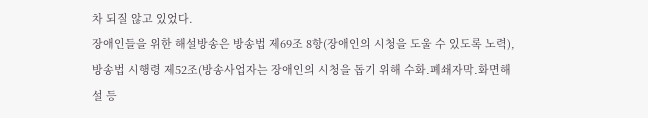차 되질 않고 있었다.
장애인들을 위한 해설방송은 방송법 제69조 8항(장애인의 시청을 도울 수 있도록 노력), 방송법 시행령 제52조(방송사업자는 장애인의 시청을 돕기 위해 수화․폐쇄자막․화면해설 등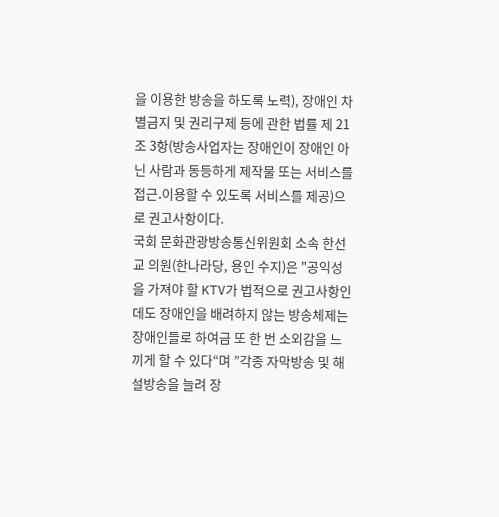을 이용한 방송을 하도록 노력), 장애인 차별금지 및 권리구제 등에 관한 법률 제 21조 3항(방송사업자는 장애인이 장애인 아닌 사람과 동등하게 제작물 또는 서비스를 접근․이용할 수 있도록 서비스를 제공)으로 권고사항이다.
국회 문화관광방송통신위원회 소속 한선교 의원(한나라당, 용인 수지)은 "공익성을 가져야 할 KTV가 법적으로 권고사항인데도 장애인을 배려하지 않는 방송체제는 장애인들로 하여금 또 한 번 소외감을 느끼게 할 수 있다“며 ”각종 자막방송 및 해설방송을 늘려 장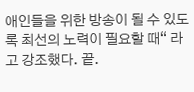애인들을 위한 방송이 될 수 있도록 최선의 노력이 필요할 때“ 라고 강조했다. 끝.